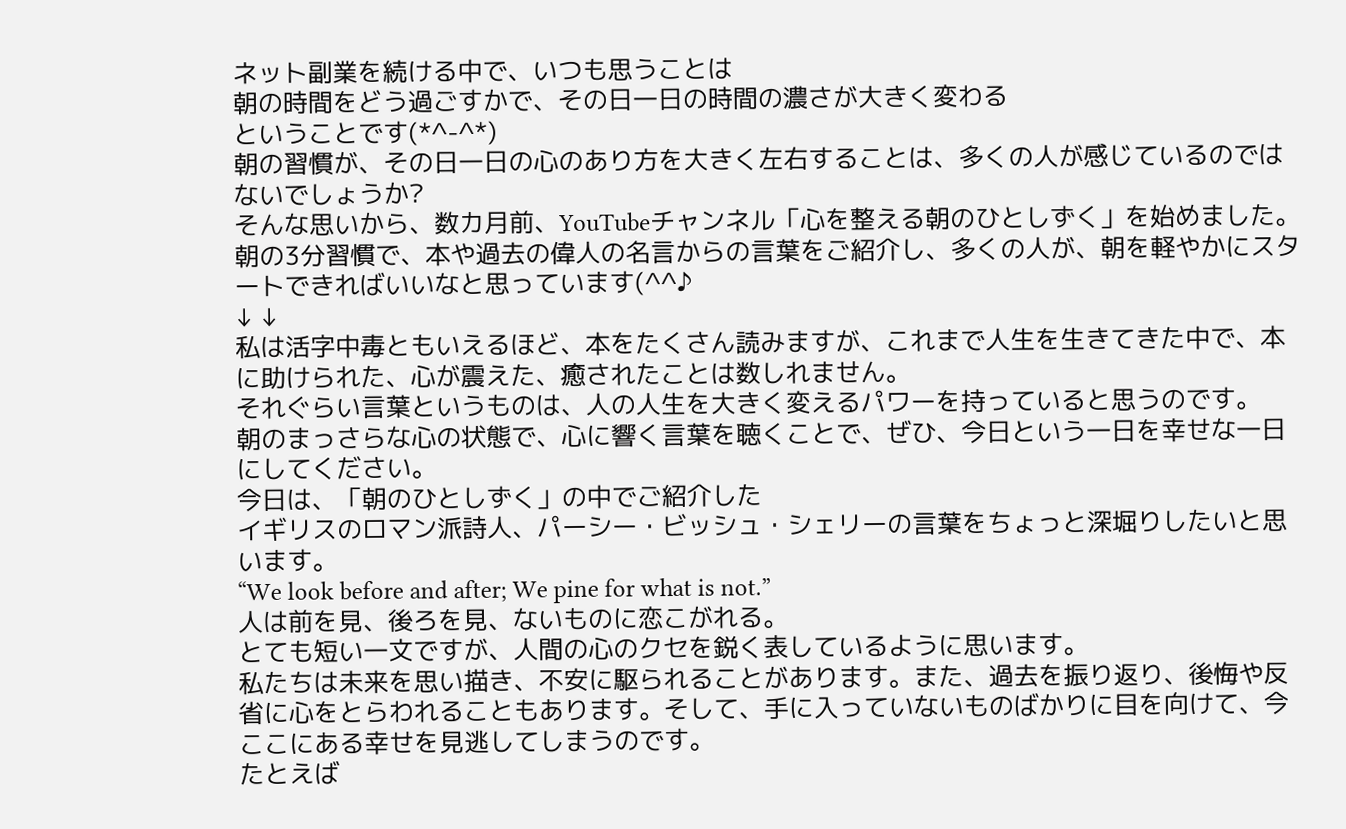ネット副業を続ける中で、いつも思うことは
朝の時間をどう過ごすかで、その日一日の時間の濃さが大きく変わる
ということです(*^-^*)
朝の習慣が、その日一日の心のあり方を大きく左右することは、多くの人が感じているのではないでしょうか?
そんな思いから、数カ月前、YouTubeチャンネル「心を整える朝のひとしずく」を始めました。朝の3分習慣で、本や過去の偉人の名言からの言葉をご紹介し、多くの人が、朝を軽やかにスタートできればいいなと思っています(^^♪
↓ ↓
私は活字中毒ともいえるほど、本をたくさん読みますが、これまで人生を生きてきた中で、本に助けられた、心が震えた、癒されたことは数しれません。
それぐらい言葉というものは、人の人生を大きく変えるパワーを持っていると思うのです。
朝のまっさらな心の状態で、心に響く言葉を聴くことで、ぜひ、今日という一日を幸せな一日にしてください。
今日は、「朝のひとしずく」の中でご紹介した
イギリスのロマン派詩人、パーシー・ビッシュ・シェリーの言葉をちょっと深堀りしたいと思います。
“We look before and after; We pine for what is not.”
人は前を見、後ろを見、ないものに恋こがれる。
とても短い一文ですが、人間の心のクセを鋭く表しているように思います。
私たちは未来を思い描き、不安に駆られることがあります。また、過去を振り返り、後悔や反省に心をとらわれることもあります。そして、手に入っていないものばかりに目を向けて、今ここにある幸せを見逃してしまうのです。
たとえば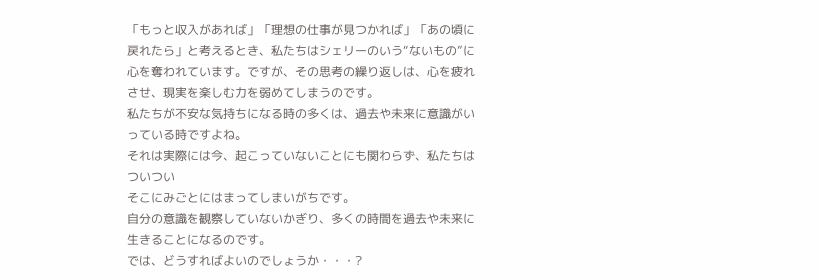「もっと収入があれば」「理想の仕事が見つかれば」「あの頃に戻れたら」と考えるとき、私たちはシェリーのいう“ないもの”に心を奪われています。ですが、その思考の繰り返しは、心を疲れさせ、現実を楽しむ力を弱めてしまうのです。
私たちが不安な気持ちになる時の多くは、過去や未来に意識がいっている時ですよね。
それは実際には今、起こっていないことにも関わらず、私たちはついつい
そこにみごとにはまってしまいがちです。
自分の意識を観察していないかぎり、多くの時間を過去や未来に生きることになるのです。
では、どうすればよいのでしょうか・・・?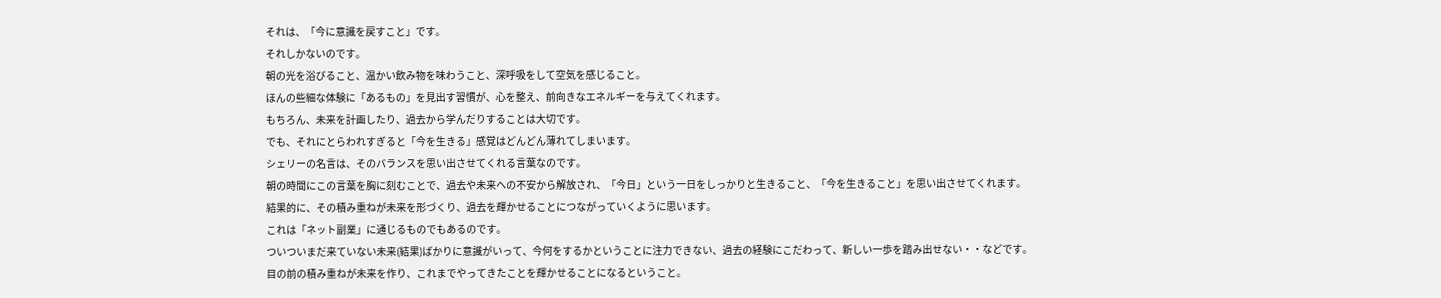それは、「今に意識を戻すこと」です。
それしかないのです。
朝の光を浴びること、温かい飲み物を味わうこと、深呼吸をして空気を感じること。
ほんの些細な体験に「あるもの」を見出す習慣が、心を整え、前向きなエネルギーを与えてくれます。
もちろん、未来を計画したり、過去から学んだりすることは大切です。
でも、それにとらわれすぎると「今を生きる」感覚はどんどん薄れてしまいます。
シェリーの名言は、そのバランスを思い出させてくれる言葉なのです。
朝の時間にこの言葉を胸に刻むことで、過去や未来への不安から解放され、「今日」という一日をしっかりと生きること、「今を生きること」を思い出させてくれます。
結果的に、その積み重ねが未来を形づくり、過去を輝かせることにつながっていくように思います。
これは「ネット副業」に通じるものでもあるのです。
ついついまだ来ていない未来(結果)ばかりに意識がいって、今何をするかということに注力できない、過去の経験にこだわって、新しい一歩を踏み出せない・・などです。
目の前の積み重ねが未来を作り、これまでやってきたことを輝かせることになるということ。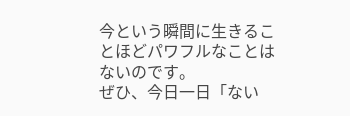今という瞬間に生きることほどパワフルなことはないのです。
ぜひ、今日一日「ない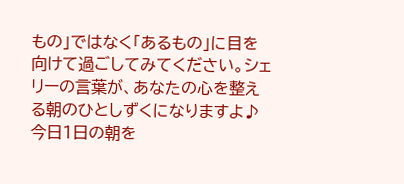もの」ではなく「あるもの」に目を向けて過ごしてみてください。シェリーの言葉が、あなたの心を整える朝のひとしずくになりますよ♪
今日1日の朝を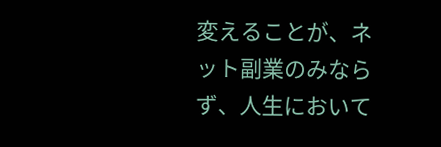変えることが、ネット副業のみならず、人生において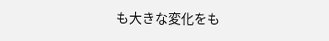も大きな変化をも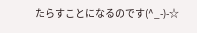たらすことになるのです(^_-)-☆